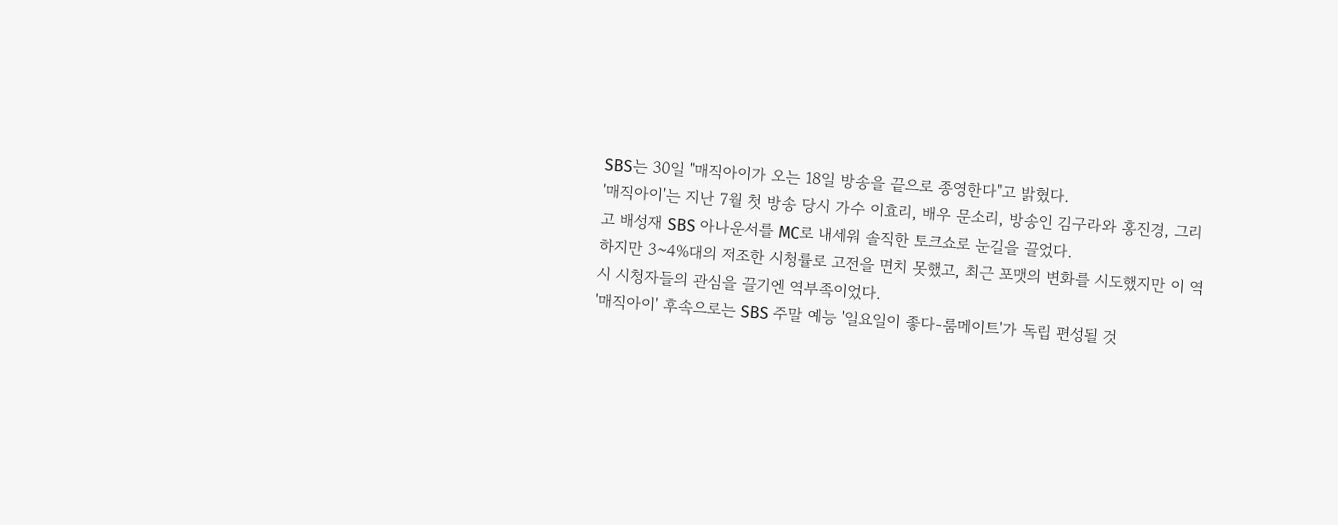SBS는 30일 "매직아이가 오는 18일 방송을 끝으로 종영한다"고 밝혔다.
'매직아이'는 지난 7월 첫 방송 당시 가수 이효리, 배우 문소리, 방송인 김구라와 홍진경, 그리고 배성재 SBS 아나운서를 MC로 내세워 솔직한 토크쇼로 눈길을 끌었다.
하지만 3~4%대의 저조한 시청률로 고전을 면치 못했고, 최근 포맷의 변화를 시도했지만 이 역시 시청자들의 관심을 끌기엔 역부족이었다.
'매직아이' 후속으로는 SBS 주말 예능 '일요일이 좋다-룸메이트'가 독립 편성될 것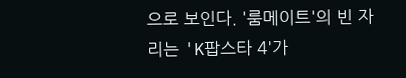으로 보인다. '룸메이트'의 빈 자리는 'K팝스타 4'가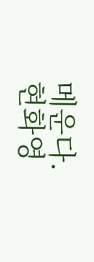메운다.
현화영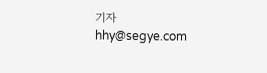기자 hhy@segye.com